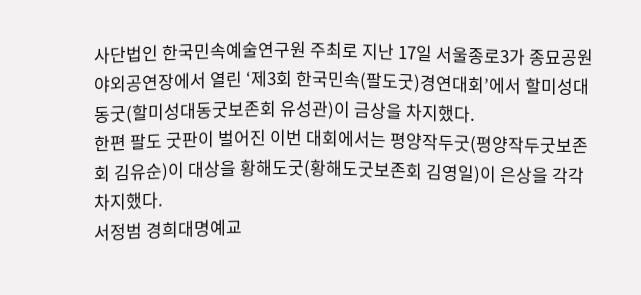사단법인 한국민속예술연구원 주최로 지난 17일 서울종로3가 종묘공원 야외공연장에서 열린 ‘제3회 한국민속(팔도굿)경연대회’에서 할미성대동굿(할미성대동굿보존회 유성관)이 금상을 차지했다.
한편 팔도 굿판이 벌어진 이번 대회에서는 평양작두굿(평양작두굿보존회 김유순)이 대상을 황해도굿(황해도굿보존회 김영일)이 은상을 각각 차지했다.
서정범 경희대명예교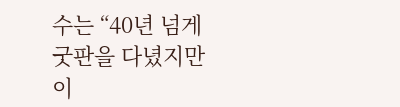수는 “40년 넘게 굿판을 다녔지만 이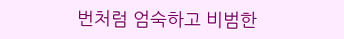번처럼 엄숙하고 비범한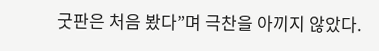굿판은 처음 봤다”며 극찬을 아끼지 않았다.